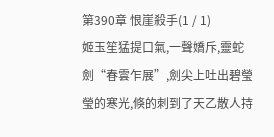第390章 恨崖殺手(1 / 1)
姬玉笙猛提口氣,一聲嬌斥,靈蛇劍“春雲乍展”,劍尖上吐出碧瑩瑩的寒光,倏的刺到了天乙散人持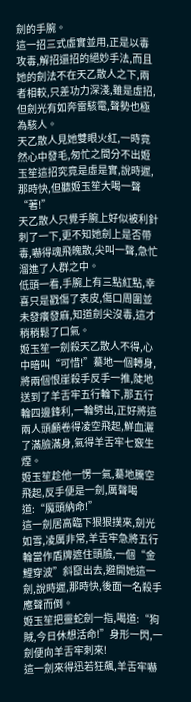劍的手腕。
這一招三式虛實並用,正是以毒攻毒,解招還招的絕妙手法,而且她的劍法不在天乙散人之下,兩者相較,只差功力深淺,雖是虛招,但劍光有如奔雷駭電,聲勢也極為駭人。
天乙散人見她雙眼火紅,一時竟然心中發毛,匆忙之間分不出姬玉笙這招究竟是虛是實,說時遲,那時快,但聽姬玉笙大喝一聲“著!”
天乙散人只覺手腕上好似被利針刺了一下,更不知她劍上是否帶毒,嚇得魂飛魄散,尖叫一聲,急忙溜進了人群之中。
低頭一看,手腕上有三點紅點,幸喜只是戳傷了表皮,傷口周圍並未發癢發麻,知道劍尖沒毒,這才稍稍鬆了口氣。
姬玉笙一劍殺天乙散人不得,心中暗叫“可惜!”驀地一個轉身,將兩個恨崖殺手反手一推,陡地送到了羊舌牢五行輪下,那五行輪四邊鋒利,一輪劈出,正好將這兩人頭顱卷得凌空飛起,鮮血灑了滿臉滿身,氣得羊舌牢七竅生煙。
姬玉笙趁他一愣一氣,驀地騰空飛起,反手便是一劍,厲聲喝道:“魔頭納命!”
這一劍居高臨下狠狠撲來,劍光如雪,凌厲非常,羊舌牢急將五行輪當作盾牌遮住頭臉,一個“金鯉穿波”斜竄出去,避開她這一劍,說時遲,那時快,後面一名殺手應聲而倒。
姬玉笙把靈蛇劍一指,喝道:“狗賊,今日休想活命!”身形一閃,一劍便向羊舌牢刺來!
這一劍來得迅若狂飆,羊舌牢嚇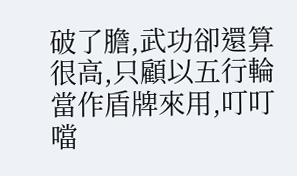破了膽,武功卻還算很高,只顧以五行輪當作盾牌來用,叮叮噹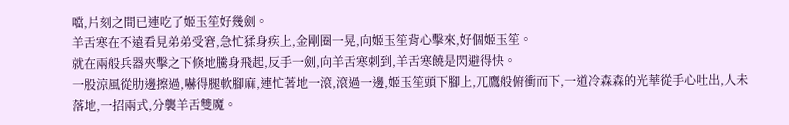噹,片刻之間已連吃了姬玉笙好幾劍。
羊舌寒在不遠看見弟弟受窘,急忙猱身疾上,金剛圈一晃,向姬玉笙背心擊來,好個姬玉笙。
就在兩般兵器夾擊之下倏地騰身飛起,反手一劍,向羊舌寒刺到,羊舌寒饒是閃避得快。
一股涼風從肋邊擦過,嚇得腿軟腳麻,連忙著地一滾,滾過一邊,姬玉笙頭下腳上,兀鷹般俯衝而下,一道冷森森的光華從手心吐出,人未落地,一招兩式,分襲羊舌雙魔。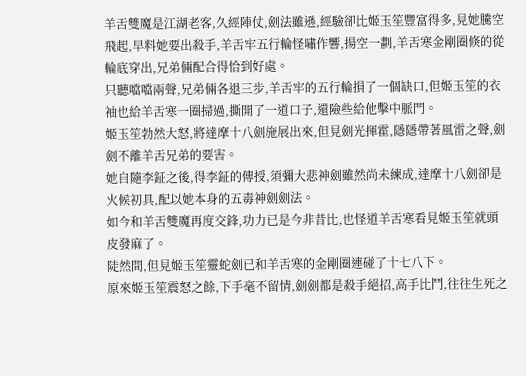羊舌雙魔是江湖老客,久經陣仗,劍法雖遜,經驗卻比姬玉笙豐富得多,見她騰空飛起,早料她要出殺手,羊舌牢五行輪怪嘯作響,揚空一劃,羊舌寒金剛圈倏的從輪底穿出,兄弟倆配合得恰到好處。
只聽噹噹兩聲,兄弟倆各退三步,羊舌牢的五行輪損了一個缺口,但姬玉笙的衣袖也給羊舌寒一圈掃過,撕開了一道口子,還險些給他擊中脈門。
姬玉笙勃然大怒,將達摩十八劍施展出來,但見劍光揮霍,隱隱帶著風雷之聲,劍劍不離羊舌兄弟的要害。
她自隨李鉦之後,得李鉦的傳授,須彌大悲神劍雖然尚未練成,達摩十八劍卻是火候初具,配以她本身的五毒神劍劍法。
如今和羊舌雙魔再度交鋒,功力已是今非昔比,也怪道羊舌寒看見姬玉笙就頭皮發麻了。
陡然間,但見姬玉笙靈蛇劍已和羊舌寒的金剛圈連碰了十七八下。
原來姬玉笙震怒之餘,下手毫不留情,劍劍都是殺手絕招,高手比鬥,往往生死之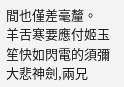間也僅差毫釐。
羊舌寒要應付姬玉笙快如閃電的須彌大悲神劍,兩兄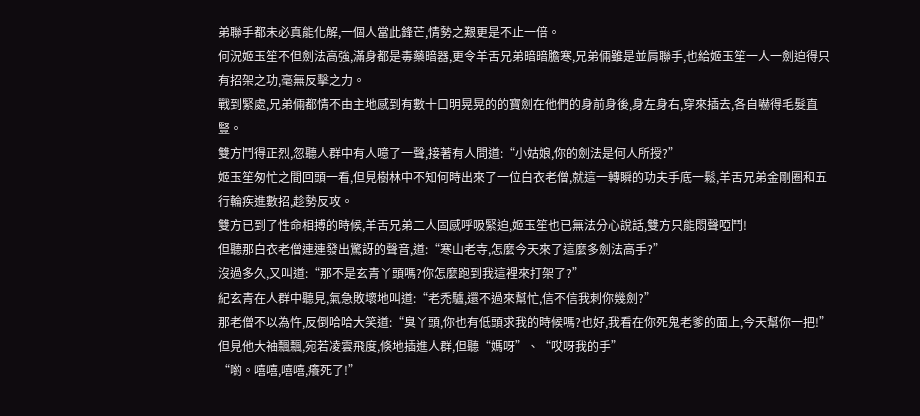弟聯手都未必真能化解,一個人當此鋒芒,情勢之艱更是不止一倍。
何況姬玉笙不但劍法高強,滿身都是毒藥暗器,更令羊舌兄弟暗暗膽寒,兄弟倆雖是並肩聯手,也給姬玉笙一人一劍迫得只有招架之功,毫無反擊之力。
戰到緊處,兄弟倆都情不由主地感到有數十口明晃晃的的寶劍在他們的身前身後,身左身右,穿來插去,各自嚇得毛髮直豎。
雙方鬥得正烈,忽聽人群中有人噫了一聲,接著有人問道:“小姑娘,你的劍法是何人所授?”
姬玉笙匆忙之間回頭一看,但見樹林中不知何時出來了一位白衣老僧,就這一轉瞬的功夫手底一鬆,羊舌兄弟金剛圈和五行輪疾進數招,趁勢反攻。
雙方已到了性命相搏的時候,羊舌兄弟二人固感呼吸緊迫,姬玉笙也已無法分心說話,雙方只能悶聲啞鬥!
但聽那白衣老僧連連發出驚訝的聲音,道:“寒山老寺,怎麼今天來了這麼多劍法高手?”
沒過多久,又叫道:“那不是玄青丫頭嗎?你怎麼跑到我這裡來打架了?”
紀玄青在人群中聽見,氣急敗壞地叫道:“老禿驢,還不過來幫忙,信不信我刺你幾劍?”
那老僧不以為忤,反倒哈哈大笑道:“臭丫頭,你也有低頭求我的時候嗎?也好,我看在你死鬼老爹的面上,今天幫你一把!”
但見他大袖飄飄,宛若凌雲飛度,倏地插進人群,但聽“媽呀”、“哎呀我的手”
“喲。嘻嘻,嘻嘻,癢死了!”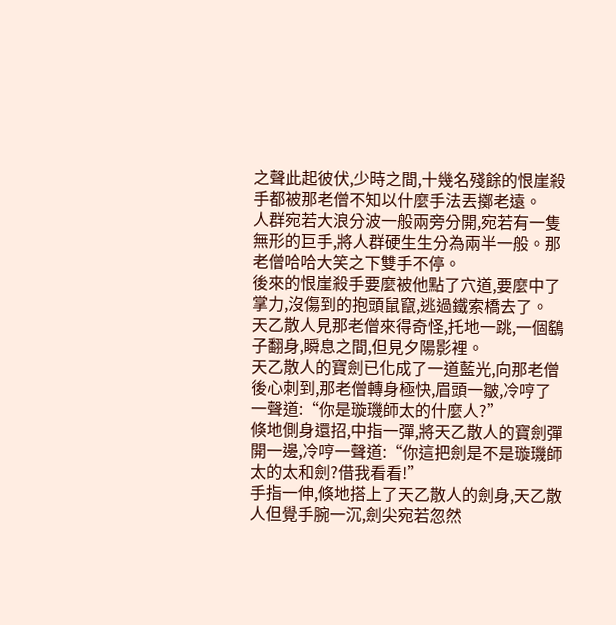之聲此起彼伏,少時之間,十幾名殘餘的恨崖殺手都被那老僧不知以什麼手法丟擲老遠。
人群宛若大浪分波一般兩旁分開,宛若有一隻無形的巨手,將人群硬生生分為兩半一般。那老僧哈哈大笑之下雙手不停。
後來的恨崖殺手要麼被他點了穴道,要麼中了掌力,沒傷到的抱頭鼠竄,逃過鐵索橋去了。
天乙散人見那老僧來得奇怪,托地一跳,一個鷂子翻身,瞬息之間,但見夕陽影裡。
天乙散人的寶劍已化成了一道藍光,向那老僧後心刺到,那老僧轉身極快,眉頭一皺,冷哼了一聲道:“你是璇璣師太的什麼人?”
倏地側身還招,中指一彈,將天乙散人的寶劍彈開一邊,冷哼一聲道:“你這把劍是不是璇璣師太的太和劍?借我看看!”
手指一伸,倏地搭上了天乙散人的劍身,天乙散人但覺手腕一沉,劍尖宛若忽然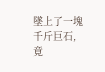墜上了一塊千斤巨石,竟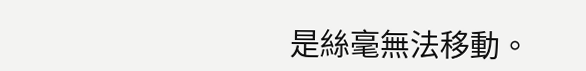是絲毫無法移動。